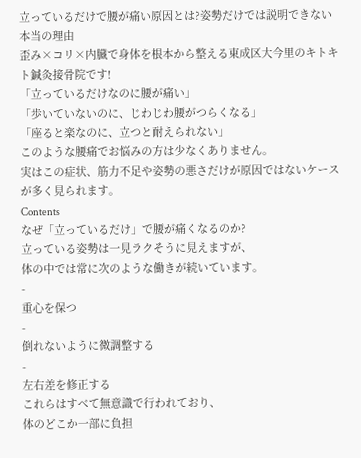立っているだけで腰が痛い原因とは?姿勢だけでは説明できない本当の理由
歪み×コリ×内臓で身体を根本から整える東成区大今里のキトキト鍼灸接骨院です!
「立っているだけなのに腰が痛い」
「歩いていないのに、じわじわ腰がつらくなる」
「座ると楽なのに、立つと耐えられない」
このような腰痛でお悩みの方は少なくありません。
実はこの症状、筋力不足や姿勢の悪さだけが原因ではないケースが多く見られます。
Contents
なぜ「立っているだけ」で腰が痛くなるのか?
立っている姿勢は一見ラクそうに見えますが、
体の中では常に次のような働きが続いています。
-
重心を保つ
-
倒れないように微調整する
-
左右差を修正する
これらはすべて無意識で行われており、
体のどこか一部に負担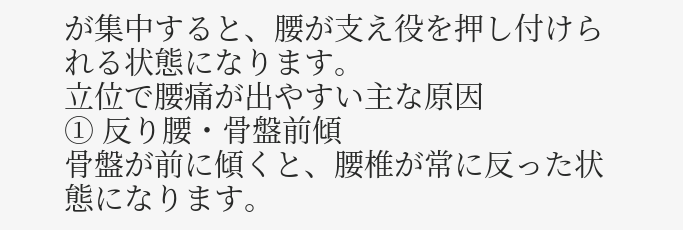が集中すると、腰が支え役を押し付けられる状態になります。
立位で腰痛が出やすい主な原因
① 反り腰・骨盤前傾
骨盤が前に傾くと、腰椎が常に反った状態になります。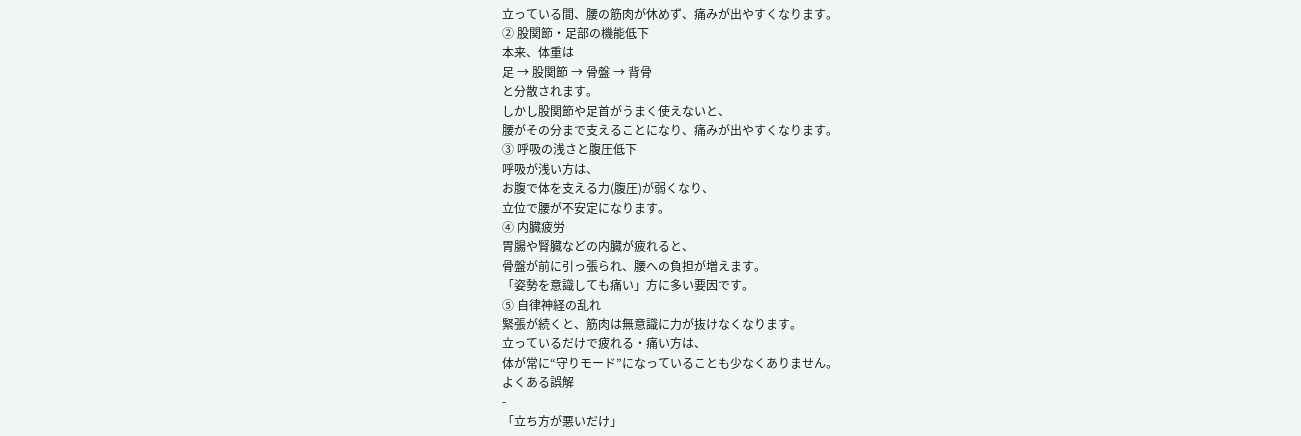立っている間、腰の筋肉が休めず、痛みが出やすくなります。
② 股関節・足部の機能低下
本来、体重は
足 → 股関節 → 骨盤 → 背骨
と分散されます。
しかし股関節や足首がうまく使えないと、
腰がその分まで支えることになり、痛みが出やすくなります。
③ 呼吸の浅さと腹圧低下
呼吸が浅い方は、
お腹で体を支える力(腹圧)が弱くなり、
立位で腰が不安定になります。
④ 内臓疲労
胃腸や腎臓などの内臓が疲れると、
骨盤が前に引っ張られ、腰への負担が増えます。
「姿勢を意識しても痛い」方に多い要因です。
⑤ 自律神経の乱れ
緊張が続くと、筋肉は無意識に力が抜けなくなります。
立っているだけで疲れる・痛い方は、
体が常に“守りモード”になっていることも少なくありません。
よくある誤解
-
「立ち方が悪いだけ」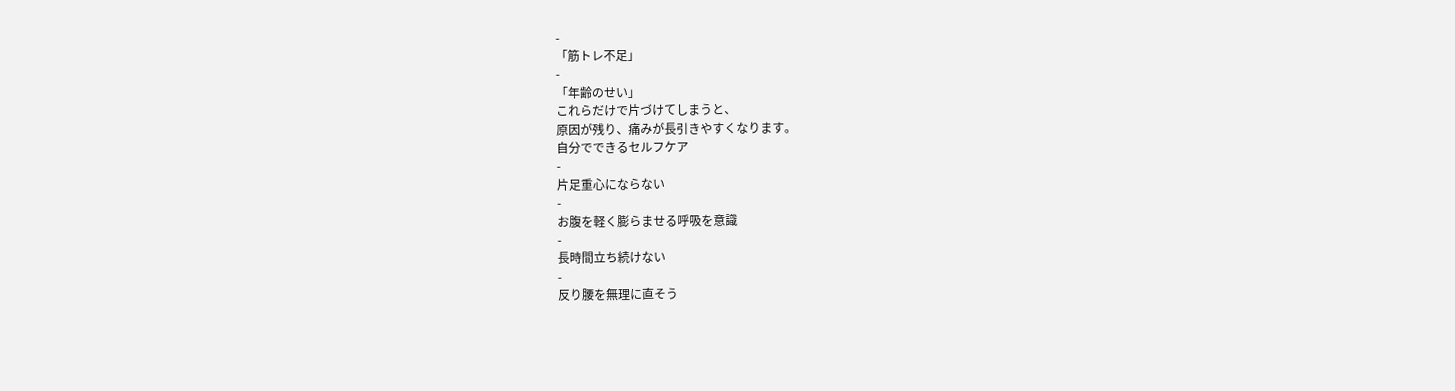-
「筋トレ不足」
-
「年齢のせい」
これらだけで片づけてしまうと、
原因が残り、痛みが長引きやすくなります。
自分でできるセルフケア
-
片足重心にならない
-
お腹を軽く膨らませる呼吸を意識
-
長時間立ち続けない
-
反り腰を無理に直そう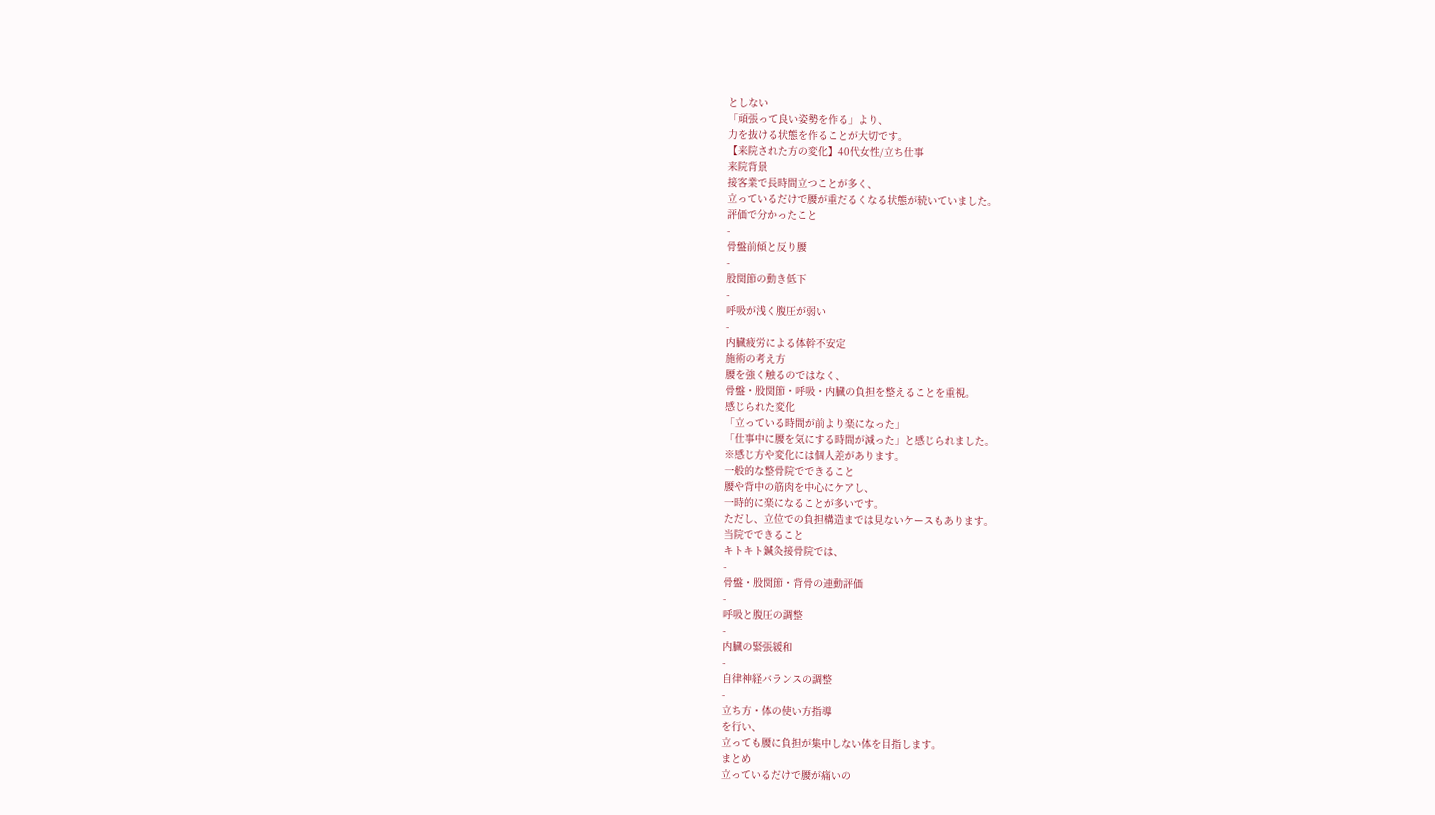としない
「頑張って良い姿勢を作る」より、
力を抜ける状態を作ることが大切です。
【来院された方の変化】40代女性/立ち仕事
来院背景
接客業で長時間立つことが多く、
立っているだけで腰が重だるくなる状態が続いていました。
評価で分かったこと
-
骨盤前傾と反り腰
-
股関節の動き低下
-
呼吸が浅く腹圧が弱い
-
内臓疲労による体幹不安定
施術の考え方
腰を強く触るのではなく、
骨盤・股関節・呼吸・内臓の負担を整えることを重視。
感じられた変化
「立っている時間が前より楽になった」
「仕事中に腰を気にする時間が減った」と感じられました。
※感じ方や変化には個人差があります。
一般的な整骨院でできること
腰や背中の筋肉を中心にケアし、
一時的に楽になることが多いです。
ただし、立位での負担構造までは見ないケースもあります。
当院でできること
キトキト鍼灸接骨院では、
-
骨盤・股関節・背骨の連動評価
-
呼吸と腹圧の調整
-
内臓の緊張緩和
-
自律神経バランスの調整
-
立ち方・体の使い方指導
を行い、
立っても腰に負担が集中しない体を目指します。
まとめ
立っているだけで腰が痛いの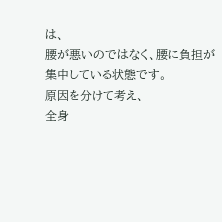は、
腰が悪いのではなく、腰に負担が集中している状態です。
原因を分けて考え、
全身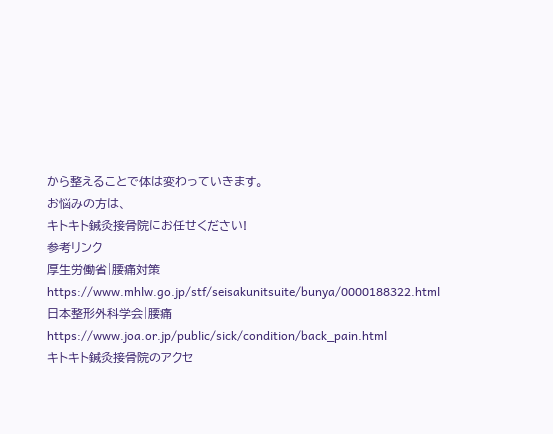から整えることで体は変わっていきます。
お悩みの方は、
キトキト鍼灸接骨院にお任せください!
参考リンク
厚生労働省|腰痛対策
https://www.mhlw.go.jp/stf/seisakunitsuite/bunya/0000188322.html
日本整形外科学会|腰痛
https://www.joa.or.jp/public/sick/condition/back_pain.html
キトキト鍼灸接骨院のアクセ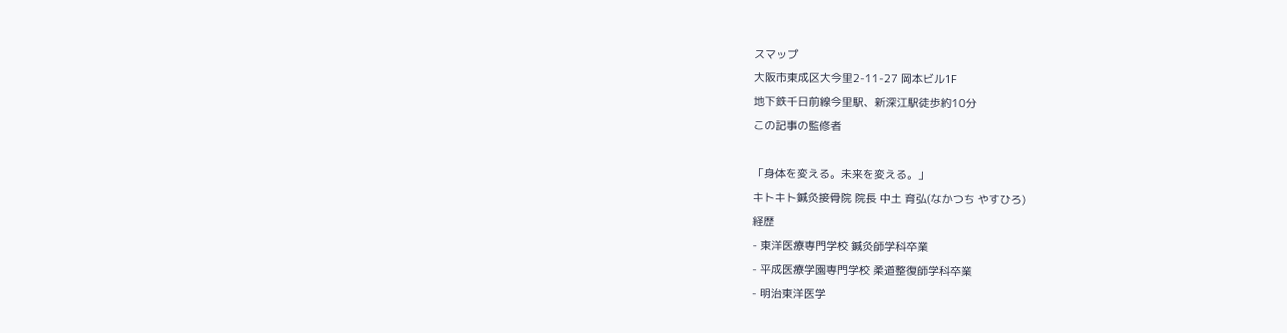スマップ
大阪市東成区大今里2-11-27 岡本ビル1F
地下鉄千日前線今里駅、新深江駅徒歩約10分
この記事の監修者

「身体を変える。未来を変える。」
キトキト鍼灸接骨院 院長 中土 育弘(なかつち やすひろ)
経歴
- 東洋医療専門学校 鍼灸師学科卒業
- 平成医療学園専門学校 柔道整復師学科卒業
- 明治東洋医学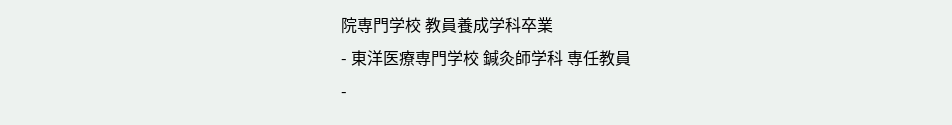院専門学校 教員養成学科卒業
- 東洋医療専門学校 鍼灸師学科 専任教員
-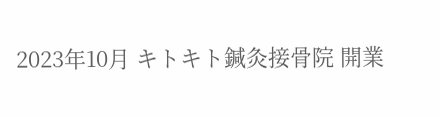2023年10月 キトキト鍼灸接骨院 開業